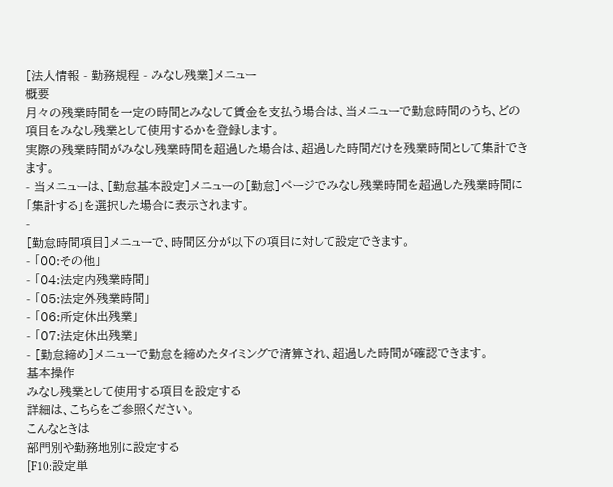[法人情報 - 勤務規程 - みなし残業]メニュー
概要
月々の残業時間を一定の時間とみなして賃金を支払う場合は、当メニューで勤怠時間のうち、どの項目をみなし残業として使用するかを登録します。
実際の残業時間がみなし残業時間を超過した場合は、超過した時間だけを残業時間として集計できます。
- 当メニューは、[勤怠基本設定]メニューの[勤怠]ページでみなし残業時間を超過した残業時間に「集計する」を選択した場合に表示されます。
-
[勤怠時間項目]メニューで、時間区分が以下の項目に対して設定できます。
- 「00:その他」
- 「04:法定内残業時間」
- 「05:法定外残業時間」
- 「06:所定休出残業」
- 「07:法定休出残業」
- [勤怠締め]メニューで勤怠を締めたタイミングで清算され、超過した時間が確認できます。
基本操作
みなし残業として使用する項目を設定する
詳細は、こちらをご参照ください。
こんなときは
部門別や勤務地別に設定する
[F10:設定単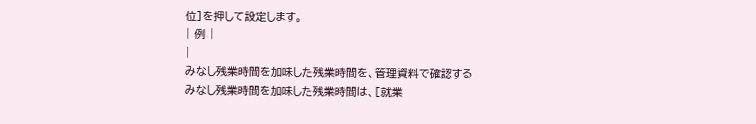位]を押して設定します。
| 例 |
|
みなし残業時間を加味した残業時間を、管理資料で確認する
みなし残業時間を加味した残業時間は、[就業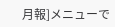月報]メニューで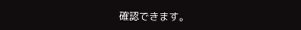確認できます。